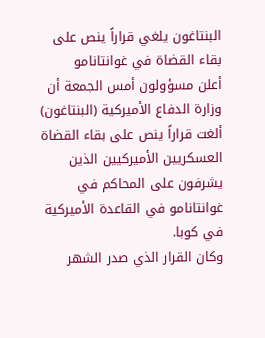البنتاغون يلغي قراراً ينص على بقاء القضاة في غوانتانامو
أعلن مسؤولون أمس الجمعة أن وزارة الدفاع الأميركية (البنتاغون) ألغت قراراً ينص على بقاء القضاة العسكريين الأميركيين الذين يشرفون على المحاكم في غوانتانامو في القاعدة الأميركية في كوبا.
وكان القرار الذي صدر الشهر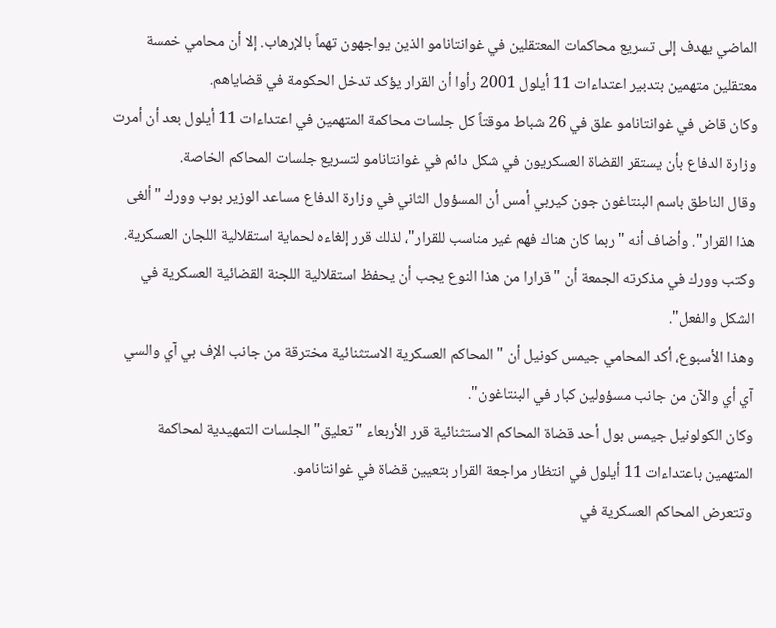الماضي يهدف إلى تسريع محاكمات المعتقلين في غوانتانامو الذين يواجهون تهماً بالإرهاب. إلا أن محامي خمسة معتقلين متهمين بتدبير اعتداءات 11 أيلول 2001 رأوا أن القرار يؤكد تدخل الحكومة في قضاياهم.
وكان قاض في غوانتانامو علق في 26 شباط موقتاً كل جلسات محاكمة المتهمين في اعتداءات 11 أيلول بعد أن أمرت وزارة الدفاع بأن يستقر القضاة العسكريون في شكل دائم في غوانتانامو لتسريع جلسات المحاكم الخاصة.
وقال الناطق باسم البنتاغون جون كيربي أمس أن المسؤول الثاني في وزارة الدفاع مساعد الوزير بوب وورك "ألغى هذا القرار". وأضاف أنه "ربما كان هناك فهم غير مناسب للقرار"، لذلك قرر إلغاءه لحماية استقلالية اللجان العسكرية.
وكتب وورك في مذكرته الجمعة أن "قرارا من هذا النوع يجب أن يحفظ استقلالية اللجنة القضائية العسكرية في الشكل والفعل".
وهذا الأسبوع، أكد المحامي جيمس كونيل أن "المحاكم العسكرية الاستثنائية مخترقة من جانب الإف بي آي والسي آي أي والآن من جانب مسؤولين كبار في البنتاغون".
وكان الكولونيل جيمس بول أحد قضاة المحاكم الاستثنائية قرر الأربعاء "تعليق" الجلسات التمهيدية لمحاكمة المتهمين باعتداءات 11 أيلول في انتظار مراجعة القرار بتعيين قضاة في غوانتانامو.
وتتعرض المحاكم العسكرية في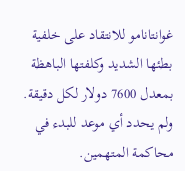غوانتانامو للانتقاد على خلفية بطئها الشديد وكلفتها الباهظة بمعدل 7600 دولار لكل دقيقة.
ولم يحدد أي موعد للبدء في محاكمة المتهمين.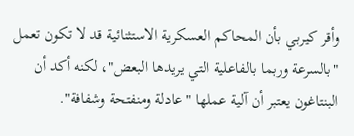وأقر كيربي بأن المحاكم العسكرية الاستثنائية قد لا تكون تعمل "بالسرعة وربما بالفاعلية التي يريدها البعض"، لكنه أكد أن البنتاغون يعتبر أن آلية عملها "عادلة ومنفتحة وشفافة".